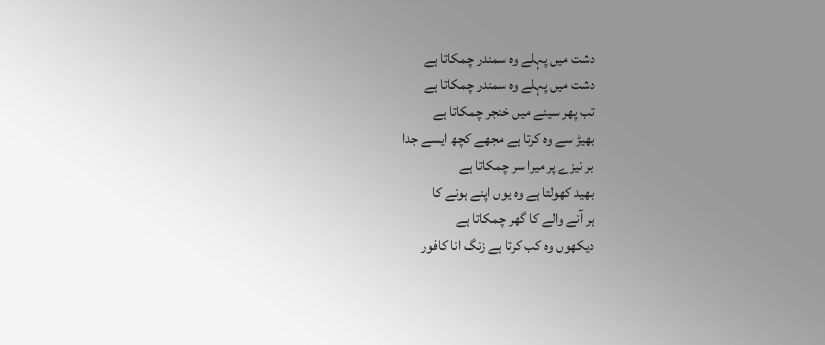دشت میں پہلے وہ سمندر چمکاتا ہے
دشت میں پہلے وہ سمندر چمکاتا ہے
تب پھر سینے میں خنجر چمکاتا ہے
بھیڑ سے وہ کرتا ہے مجھے کچھ ایسے جدا
بر نیزے پر میرا سر چمکاتا ہے
بھید کھولتا ہے وہ یوں اپنے ہونے کا
ہر آنے والے کا گھر چمکاتا ہے
دیکھوں وہ کب کرتا ہے زنگ انا کافور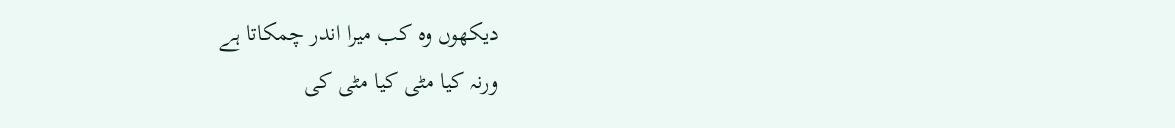دیکھوں وہ کب میرا اندر چمکاتا ہے
ورنہ کیا مٹی کیا مٹی کی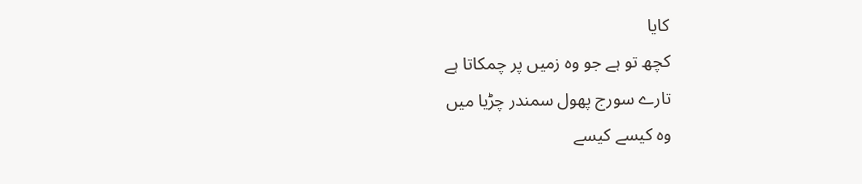کایا
کچھ تو ہے جو وہ زمیں پر چمکاتا ہے
تارے سورج پھول سمندر چڑیا میں
وہ کیسے کیسے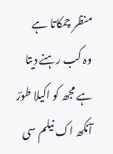منظر چمکاتا ہے
وہ کب رہنے دیتا ہے مجھ کو اکیلا طورؔ
آنکھ اک نیلم سی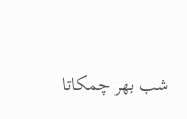شب بھر چمکاتا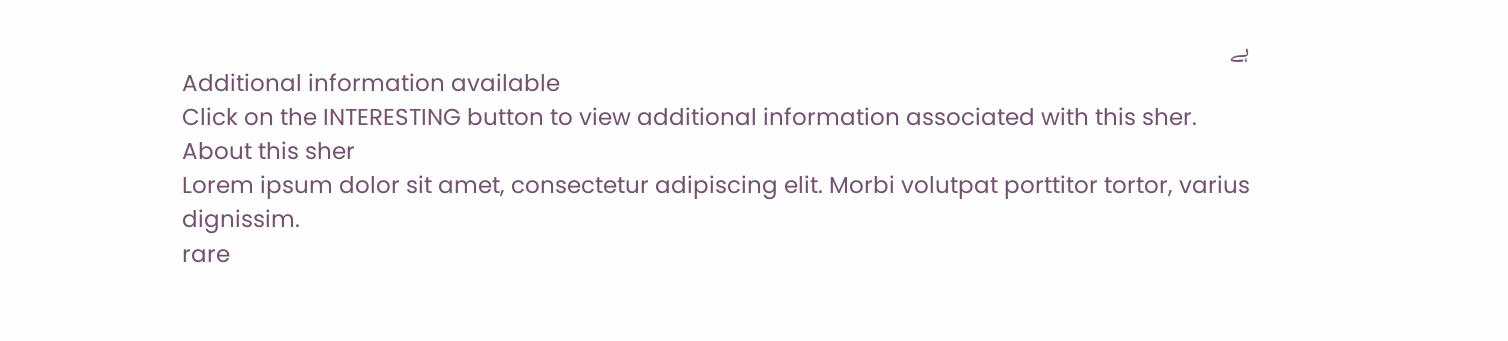ہے
Additional information available
Click on the INTERESTING button to view additional information associated with this sher.
About this sher
Lorem ipsum dolor sit amet, consectetur adipiscing elit. Morbi volutpat porttitor tortor, varius dignissim.
rare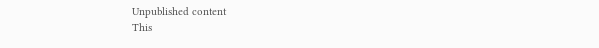Unpublished content
This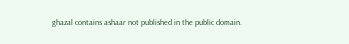ghazal contains ashaar not published in the public domain.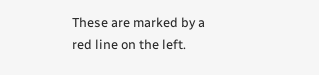These are marked by a red line on the left.